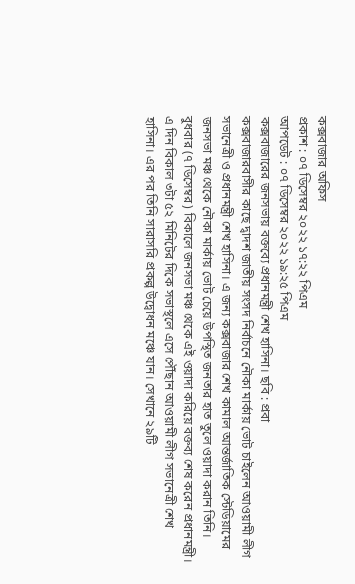কক্সবাজার অফিস
প্রকাশ : ০৭ ডিসেম্বর ২০২২ ১৭:২২ পিএম
আপডেট : ০৭ ডিসেম্বর ২০২২ ১৯:২৫ পিএম
কক্সবাজারের জনসভায় বক্তব্যে প্রধানমন্ত্রী শেখ হাসিনা। ছবি : প্রবা
কক্সবাজারবাসীর কাছে দ্বাদশ জাতীয় সংসদ নির্বাচনে নৌকা মার্কায় ভোট চাইলেন আওয়ামী লীগ সভানেত্রী ও প্রধানমন্ত্রী শেখ হাসিনা। এ জন্য কক্সবাজার শেখ কামাল আন্তর্জাতিক স্টেডিয়ামের জনসভা মঞ্চ থেকে নৌকা মার্কায় ভোট চেয়ে উপস্থিত জনতার হাত তুলে ওয়াদা করান তিনি।
বুধবার (৭ ডিসেম্বর) বিকালে জনসভা মঞ্চ থেকে এই ওয়াদা করিয়ে বক্তব্য শেষ করেন প্রধানমন্ত্রী।
এ দিন বিকাল ৩টা ৫২ মিনিটের দিকে সভাস্থলে এসে পৌঁছান আওয়ামী লীগ সভানেত্রী শেখ হাসিনা। এর পর তিনি সারাসরি প্রকল্প উদ্বোধন মঞ্চে যান। সেখানে ২৯টি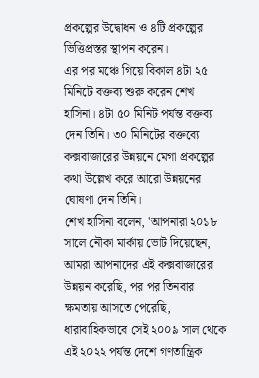প্রকল্পের উদ্বোধন ও ৪টি প্রকল্পের ভিত্তিপ্রস্তর স্থাপন করেন।
এর পর মঞ্চে গিয়ে বিকাল ৪টা ২৫ মিনিটে বক্তব্য শুরু করেন শেখ হাসিনা। ৪টা ৫০ মিনিট পর্যন্ত বক্তব্য দেন তিনি। ৩০ মিনিটের বক্তব্যে কক্সবাজারের উন্নয়নে মেগা প্রকল্পের কথা উল্লেখ করে আরো উন্নয়নের ঘোষণা দেন তিনি।
শেখ হাসিনা বলেন, 'আপনারা ২০১৮ সালে নৌকা মার্কায় ভোট দিয়েছেন, আমরা আপনাদের এই কক্সবাজারের উন্নয়ন করেছি, পর পর তিনবার ক্ষমতায় আসতে পেরেছি, ধারাবাহিকভাবে সেই ২০০৯ সাল থেকে এই ২০২২ পর্যন্ত দেশে গণতান্ত্রিক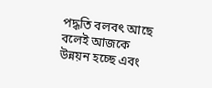পদ্ধতি বলবৎ আছে বলেই আজকে উন্নয়ন হচ্ছে এবং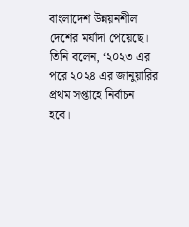বাংলাদেশ উন্নয়নশীল দেশের মর্যাদা পেয়েছে।
তিনি বলেন, ‘২০২৩ এর পরে ২০২৪ এর জানুয়ারির প্রথম সপ্তাহে নির্বাচন হবে।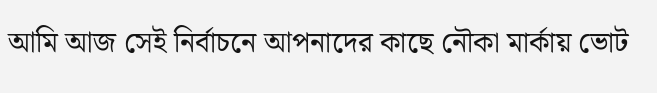আমি আজ সেই নির্বাচনে আপনাদের কাছে নৌকা মার্কায় ভোট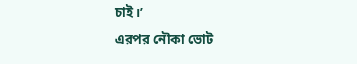চাই।’
এরপর নৌকা ভোট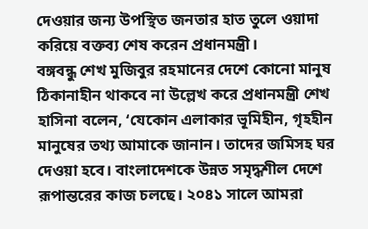দেওয়ার জন্য উপস্থিত জনতার হাত তুলে ওয়াদা করিয়ে বক্তব্য শেষ করেন প্রধানমন্ত্রী।
বঙ্গবন্ধু শেখ মুজিবুর রহমানের দেশে কোনো মানুষ ঠিকানাহীন থাকবে না উল্লেখ করে প্রধানমন্ত্রী শেখ হাসিনা বলেন, ‘যেকোন এলাকার ভূমিহীন, গৃহহীন মানুষের তথ্য আমাকে জানান। তাদের জমিসহ ঘর দেওয়া হবে। বাংলাদেশকে উন্নত সমৃদ্ধশীল দেশে রূপান্তরের কাজ চলছে। ২০৪১ সালে আমরা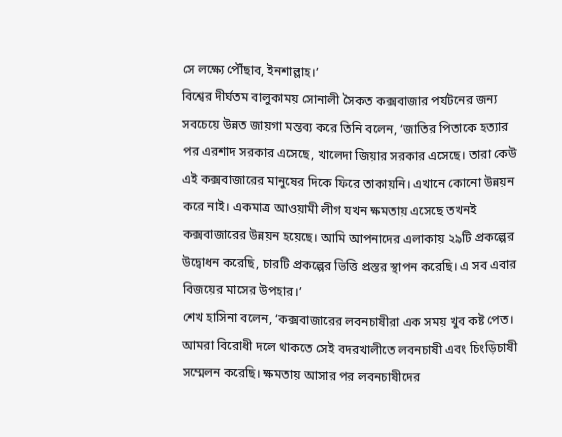সে লক্ষ্যে পৌঁছাব, ইনশাল্লাহ।’
বিশ্বের দীর্ঘতম বালুকাময় সোনালী সৈকত কক্সবাজার পর্যটনের জন্য সবচেয়ে উন্নত জায়গা মন্তব্য করে তিনি বলেন, ‘জাতির পিতাকে হত্যার পর এরশাদ সরকার এসেছে, খালেদা জিয়ার সরকার এসেছে। তারা কেউ এই কক্সবাজারের মানুষের দিকে ফিরে তাকায়নি। এখানে কোনো উন্নয়ন করে নাই। একমাত্র আওয়ামী লীগ যখন ক্ষমতায় এসেছে তখনই কক্সবাজারের উন্নয়ন হয়েছে। আমি আপনাদের এলাকায় ২৯টি প্রকল্পের উদ্বোধন করেছি, চারটি প্রকল্পের ভিত্তি প্রস্তর স্থাপন করেছি। এ সব এবার বিজয়ের মাসের উপহার।’
শেখ হাসিনা বলেন, ‘কক্সবাজারের লবনচাষীরা এক সময় খুব কষ্ট পেত। আমরা বিরোধী দলে থাকতে সেই বদরখালীতে লবনচাষী এবং চিংড়িচাষী সম্মেলন করেছি। ক্ষমতায় আসার পর লবনচাষীদের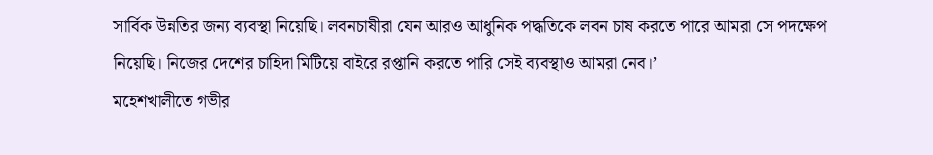সার্বিক উন্নতির জন্য ব্যবস্থা নিয়েছি। লবনচাষীরা যেন আরও আধুনিক পদ্ধতিকে লবন চাষ করতে পারে আমরা সে পদক্ষেপ নিয়েছি। নিজের দেশের চাহিদা মিটিয়ে বাইরে রপ্তানি করতে পারি সেই ব্যবস্থাও আমরা নেব।’
মহেশখালীতে গভীর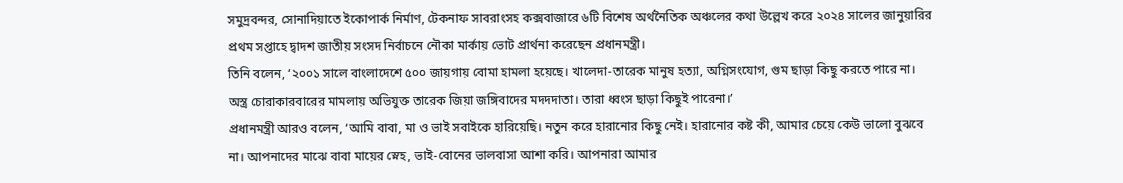সমুদ্রবন্দর, সোনাদিয়াতে ইকোপার্ক নির্মাণ, টেকনাফ সাবরাংসহ কক্সবাজারে ৬টি বিশেষ অর্থনৈতিক অঞ্চলের কথা উল্লেখ করে ২০২৪ সালের জানুয়ারির প্রথম সপ্তাহে দ্বাদশ জাতীয় সংসদ নির্বাচনে নৌকা মার্কায় ভোট প্রার্থনা করেছেন প্রধানমন্ত্রী।
তিনি বলেন, ‘২০০১ সালে বাংলাদেশে ৫০০ জায়গায় বোমা হামলা হয়েছে। খালেদা-তারেক মানুষ হত্যা, অগ্নিসংযোগ, গুম ছাড়া কিছু করতে পারে না। অস্ত্র চোরাকারবারের মামলায় অভিযুক্ত তারেক জিয়া জঙ্গিবাদের মদদদাতা। তারা ধ্বংস ছাড়া কিছুই পারেনা।’
প্রধানমন্ত্রী আরও বলেন, ‘আমি বাবা, মা ও ভাই সবাইকে হারিয়েছি। নতুন করে হারানোর কিছু নেই। হারানোর কষ্ট কী, আমার চেয়ে কেউ ভালো বুঝবে না। আপনাদের মাঝে বাবা মায়ের স্নেহ, ভাই-বোনের ভালবাসা আশা করি। আপনারা আমার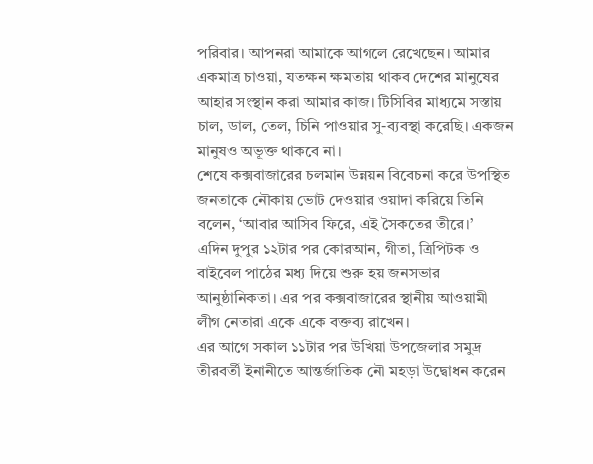পরিবার। আপনরা আমাকে আগলে রেখেছেন। আমার একমাত্র চাওয়া, যতক্ষন ক্ষমতায় থাকব দেশের মানুষের আহার সংস্থান করা আমার কাজ। টিসিবির মাধ্যমে সস্তায় চাল, ডাল, তেল, চিনি পাওয়ার সু-ব্যবস্থা করেছি। একজন মানুষও অভূক্ত থাকবে না।
শেষে কক্সবাজারের চলমান উন্নয়ন বিবেচনা করে উপস্থিত জনতাকে নৌকায় ভোট দেওয়ার ওয়াদা করিয়ে তিনি বলেন, ‘আবার আসিব ফিরে, এই সৈকতের তীরে।’
এদিন দুপুর ১২টার পর কোরআন, গীতা, ত্রিপিটক ও বাইবেল পাঠের মধ্য দিয়ে শুরু হয় জনসভার আনুষ্ঠানিকতা। এর পর কক্সবাজারের স্থানীয় আওয়ামী লীগ নেতারা একে একে বক্তব্য রাখেন।
এর আগে সকাল ১১টার পর উখিয়া উপজেলার সমুদ্র তীরবর্তী ইনানীতে আন্তর্জাতিক নৌ মহড়া উদ্বোধন করেন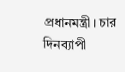প্রধানমন্ত্রী। চার দিনব্যাপী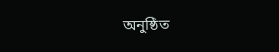অনুষ্ঠিত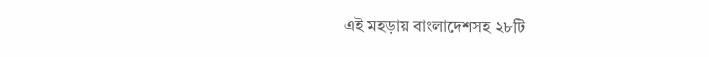এই মহড়ায় বাংলাদেশসহ ২৮টি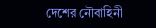দেশের নৌবাহিনী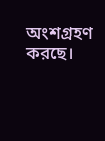অংশগ্রহণ করছে।